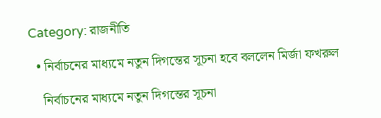Category: রাজনীতি

  • নির্বাচনের মাধ্যমে নতুন দিগন্তের সূচনা হবে বললেন মির্জা ফখরুল

    নির্বাচনের মাধ্যমে নতুন দিগন্তের সূচনা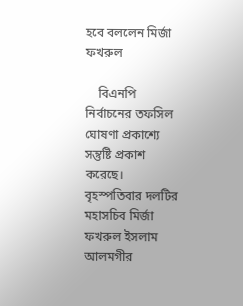হবে বললেন মির্জা ফখরুল

    বিএনপি নির্বাচনের তফসিল ঘোষণা প্রকাশ্যে সন্তুষ্টি প্রকাশ করেছে। বৃহস্পতিবার দলটির মহাসচিব মির্জা ফখরুল ইসলাম আলমগীর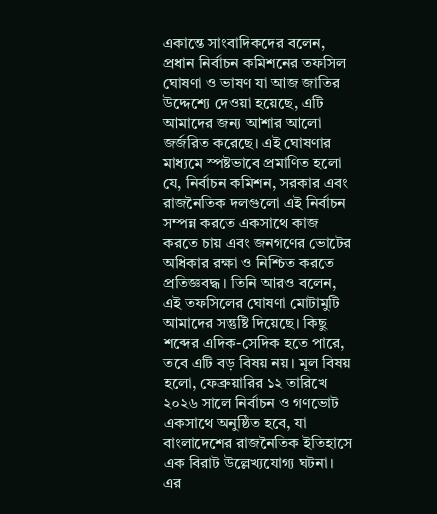একান্তে সাংবাদিকদের বলেন, প্রধান নির্বাচন কমিশনের তফসিল ঘোষণা ও ভাষণ যা আজ জাতির উদ্দেশ্যে দেওয়া হয়েছে, এটি আমাদের জন্য আশার আলো জর্জরিত করেছে। এই ঘোষণার মাধ্যমে স্পষ্টভাবে প্রমাণিত হলো যে, নির্বাচন কমিশন, সরকার এবং রাজনৈতিক দলগুলো এই নির্বাচন সম্পন্ন করতে একসাথে কাজ করতে চায় এবং জনগণের ভোটের অধিকার রক্ষা ও নিশ্চিত করতে প্রতিজ্ঞবদ্ধ। তিনি আরও বলেন, এই তফসিলের ঘোষণা মোটামুটি আমাদের সন্তুষ্টি দিয়েছে। কিছু শব্দের এদিক-সেদিক হতে পারে, তবে এটি বড় বিষয় নয়। মূল বিষয় হলো, ফেব্রুয়ারির ১২ তারিখে ২০২৬ সালে নির্বাচন ও গণভোট একসাথে অনুষ্ঠিত হবে, যা বাংলাদেশের রাজনৈতিক ইতিহাসে এক বিরাট উল্লেখ্যযোগ্য ঘটনা। এর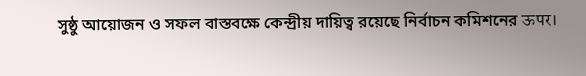সুষ্ঠু আয়োজন ও সফল বাস্তবক্ষে কেন্দ্রীয় দায়িত্ব রয়েছে নির্বাচন কমিশনের ऊपर।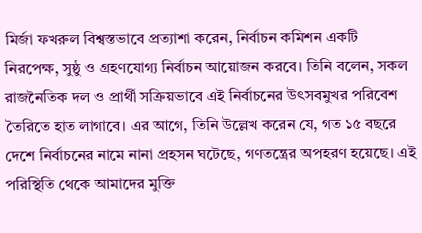মির্জা ফখরুল বিশ্বস্তভাবে প্রত্যাশা করেন, নির্বাচন কমিশন একটি নিরপেক্ষ, সুষ্ঠু ও গ্রহণযোগ্য নির্বাচন আয়োজন করবে। তিনি বলেন, সকল রাজনৈতিক দল ও প্রার্থী সক্রিয়ভাবে এই নির্বাচনের উৎসবমুখর পরিবেশ তৈরিতে হাত লাগাবে। এর আগে, তিনি উল্লেখ করেন যে, গত ১৫ বছরে দেশে নির্বাচনের নামে নানা প্রহসন ঘটেছে, গণতন্ত্রের অপহরণ হয়েছে। এই পরিস্থিতি থেকে আমাদের মুক্তি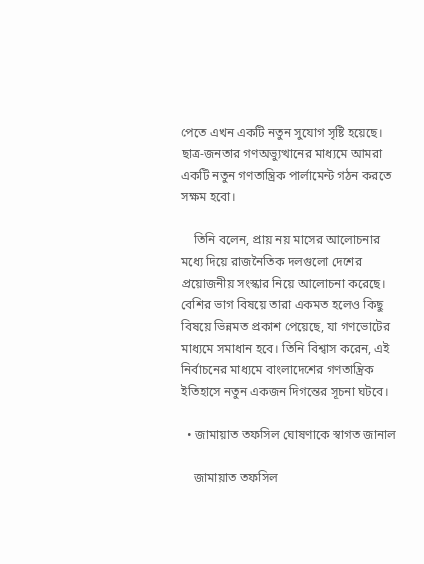পেতে এখন একটি নতুন সুযোগ সৃষ্টি হয়েছে। ছাত্র-জনতার গণঅভ্যুত্থানের মাধ্যমে আমরা একটি নতুন গণতান্ত্রিক পার্লামেন্ট গঠন করতে সক্ষম হবো।

    তিনি বলেন, প্রায় নয় মাসের আলোচনার মধ্যে দিয়ে রাজনৈতিক দলগুলো দেশের প্রয়োজনীয় সংস্কার নিয়ে আলোচনা করেছে। বেশির ভাগ বিষয়ে তারা একমত হলেও কিছু বিষয়ে ভিন্নমত প্রকাশ পেয়েছে, যা গণভোটের মাধ্যমে সমাধান হবে। তিনি বিশ্বাস করেন, এই নির্বাচনের মাধ্যমে বাংলাদেশের গণতান্ত্রিক ইতিহাসে নতুন একজন দিগন্তের সূচনা ঘটবে।

  • জামায়াত তফসিল ঘোষণাকে স্বাগত জানাল

    জামায়াত তফসিল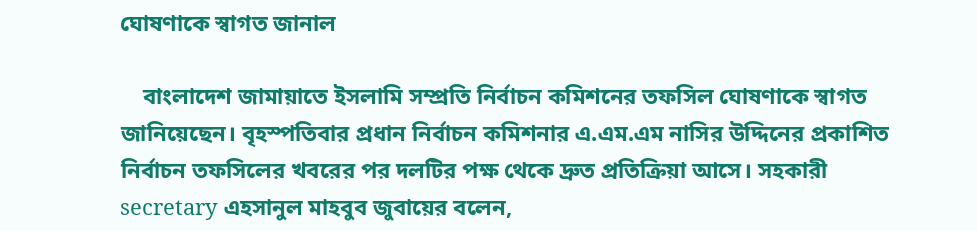ঘোষণাকে স্বাগত জানাল

    বাংলাদেশ জামায়াতে ইসলামি সম্প্রতি নির্বাচন কমিশনের তফসিল ঘোষণাকে স্বাগত জানিয়েছেন। বৃহস্পতিবার প্রধান নির্বাচন কমিশনার এ.এম.এম নাসির উদ্দিনের প্রকাশিত নির্বাচন তফসিলের খবরের পর দলটির পক্ষ থেকে দ্রুত প্রতিক্রিয়া আসে। সহকারী secretary এহসানুল মাহবুব জুবায়ের বলেন,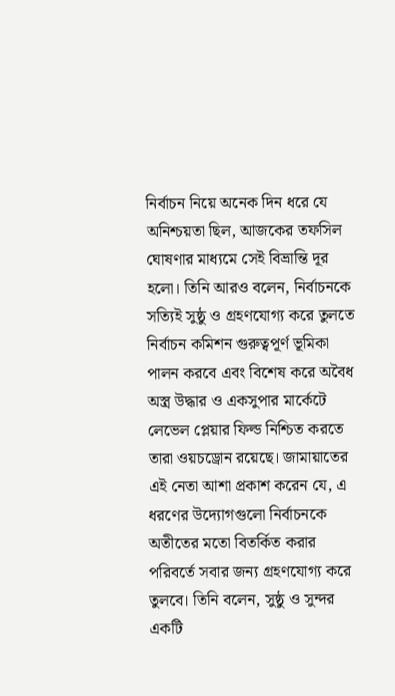নির্বাচন নিয়ে অনেক দিন ধরে যে অনিশ্চয়তা ছিল, আজকের তফসিল ঘোষণার মাধ্যমে সেই বিভ্রান্তি দূর হলো। তিনি আরও বলেন, নির্বাচনকে সত্যিই সুষ্ঠু ও গ্রহণযোগ্য করে তুলতে নির্বাচন কমিশন গুরুত্বপূর্ণ ভূমিকা পালন করবে এবং বিশেষ করে অবৈধ অস্ত্র উদ্ধার ও একসুপার মার্কেটে লেভেল প্লেয়ার ফিল্ড নিশ্চিত করতে তারা ওয়চড্রোন রয়েছে। জামায়াতের এই নেতা আশা প্রকাশ করেন যে, এ ধরণের উদ্যোগগুলো নির্বাচনকে অতীতের মতো বিতর্কিত করার পরিবর্তে সবার জন্য গ্রহণযোগ্য করে তুলবে। তিনি বলেন, সুষ্ঠু ও সুন্দর একটি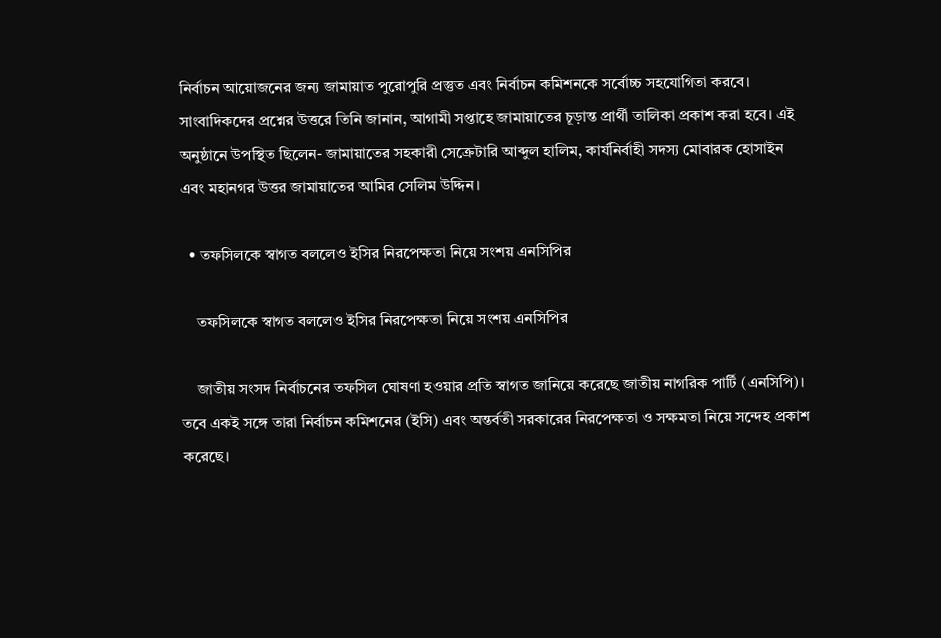নির্বাচন আয়োজনের জন্য জামায়াত পুরোপুরি প্রস্তুত এবং নির্বাচন কমিশনকে সর্বোচ্চ সহযোগিতা করবে। সাংবাদিকদের প্রশ্নের উত্তরে তিনি জানান, আগামী সপ্তাহে জামায়াতের চূড়ান্ত প্রার্থী তালিকা প্রকাশ করা হবে। এই অনুষ্ঠানে উপস্থিত ছিলেন- জামায়াতের সহকারী সেক্রেটারি আব্দুল হালিম, কার্যনির্বাহী সদস্য মোবারক হোসাইন এবং মহানগর উত্তর জামায়াতের আমির সেলিম উদ্দিন।

  • তফসিলকে স্বাগত বললেও ইসির নিরপেক্ষতা নিয়ে সংশয় এনসিপির

    তফসিলকে স্বাগত বললেও ইসির নিরপেক্ষতা নিয়ে সংশয় এনসিপির

    জাতীয় সংসদ নির্বাচনের তফসিল ঘোষণা হওয়ার প্রতি স্বাগত জানিয়ে করেছে জাতীয় নাগরিক পার্টি (এনসিপি)। তবে একই সঙ্গে তারা নির্বাচন কমিশনের (ইসি) এবং অন্তর্বতী সরকারের নিরপেক্ষতা ও সক্ষমতা নিয়ে সন্দেহ প্রকাশ করেছে।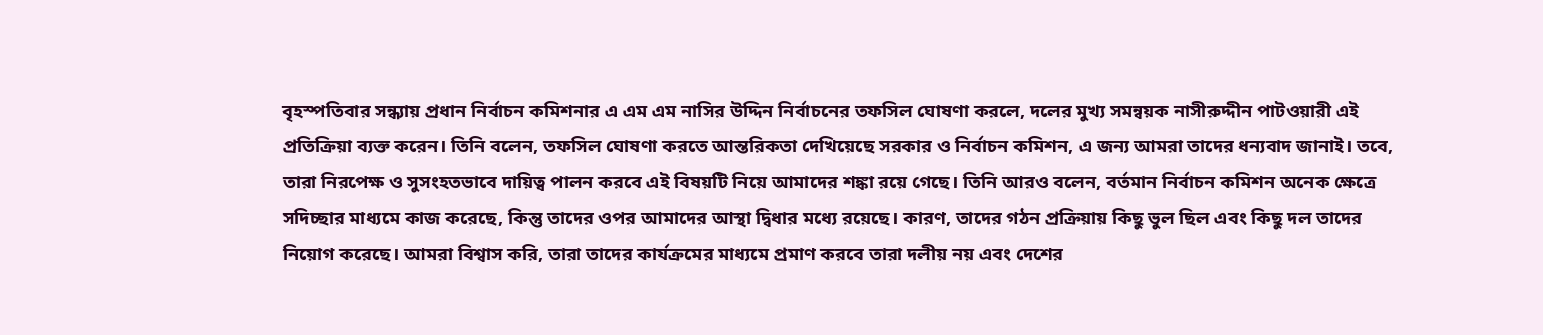বৃহস্পতিবার সন্ধ্যায় প্রধান নির্বাচন কমিশনার এ এম এম নাসির উদ্দিন নির্বাচনের তফসিল ঘোষণা করলে, দলের মুখ্য সমন্বয়ক নাসীরুদ্দীন পাটওয়ারী এই প্রতিক্রিয়া ব্যক্ত করেন। তিনি বলেন, তফসিল ঘোষণা করতে আন্তরিকতা দেখিয়েছে সরকার ও নির্বাচন কমিশন, এ জন্য আমরা তাদের ধন্যবাদ জানাই। তবে, তারা নিরপেক্ষ ও সুসংহতভাবে দায়িত্ব পালন করবে এই বিষয়টি নিয়ে আমাদের শঙ্কা রয়ে গেছে। তিনি আরও বলেন, বর্তমান নির্বাচন কমিশন অনেক ক্ষেত্রে সদিচ্ছার মাধ্যমে কাজ করেছে, কিন্তু তাদের ওপর আমাদের আস্থা দ্বিধার মধ্যে রয়েছে। কারণ, তাদের গঠন প্রক্রিয়ায় কিছু ভুল ছিল এবং কিছু দল তাদের নিয়োগ করেছে। আমরা বিশ্বাস করি, তারা তাদের কার্যক্রমের মাধ্যমে প্রমাণ করবে তারা দলীয় নয় এবং দেশের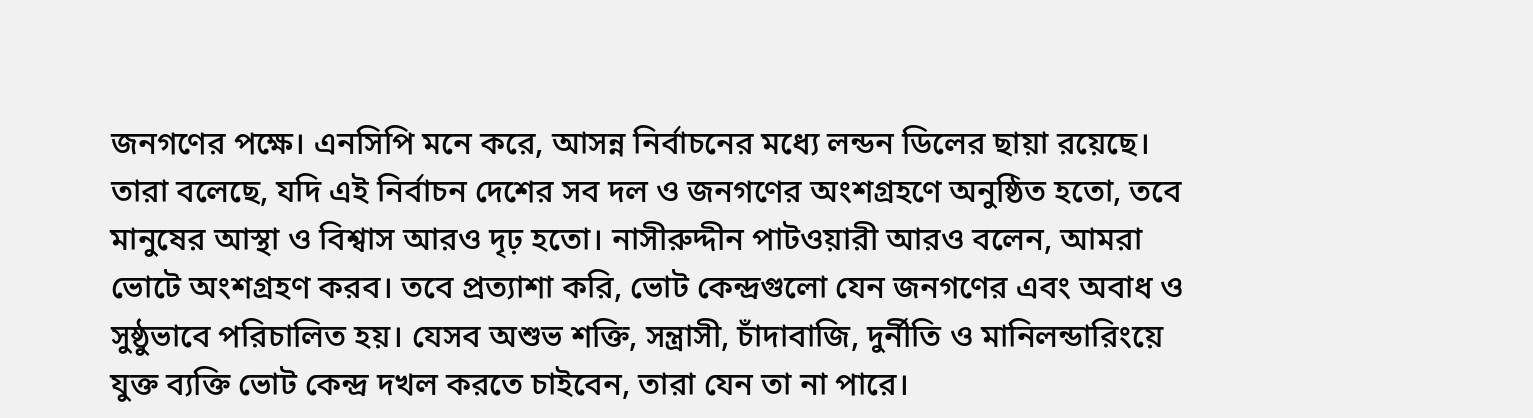জনগণের পক্ষে। এনসিপি মনে করে, আসন্ন নির্বাচনের মধ্যে লন্ডন ডিলের ছায়া রয়েছে। তারা বলেছে, যদি এই নির্বাচন দেশের সব দল ও জনগণের অংশগ্রহণে অনুষ্ঠিত হতো, তবে মানুষের আস্থা ও বিশ্বাস আরও দৃঢ় হতো। নাসীরুদ্দীন পাটওয়ারী আরও বলেন, আমরা ভোটে অংশগ্রহণ করব। তবে প্রত্যাশা করি, ভোট কেন্দ্রগুলো যেন জনগণের এবং অবাধ ও সুষ্ঠুভাবে পরিচালিত হয়। যেসব অশুভ শক্তি, সন্ত্রাসী, চাঁদাবাজি, দুর্নীতি ও মানিলন্ডারিংয়ে যুক্ত ব্যক্তি ভোট কেন্দ্র দখল করতে চাইবেন, তারা যেন তা না পারে।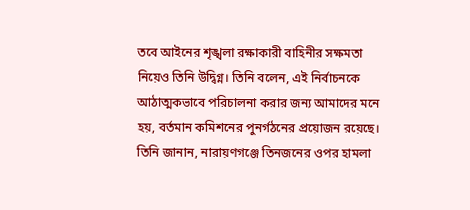তবে আইনের শৃঙ্খলা রক্ষাকারী বাহিনীর সক্ষমতা নিয়েও তিনি উদ্বিগ্ন। তিনি বলেন, এই নির্বাচনকে আঠাত্মকভাবে পরিচালনা করার জন্য আমাদের মনে হয়, বর্তমান কমিশনের পুনর্গঠনের প্রয়োজন রয়েছে। তিনি জানান, নারায়ণগঞ্জে তিনজনের ওপর হামলা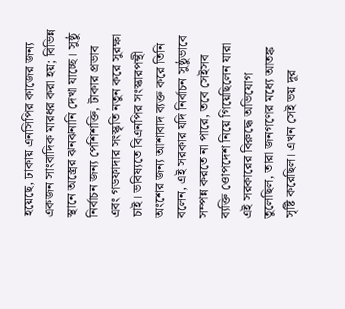হয়েছে, ঢাকায় এনসিপির কাজের জন্য একজন সাংবাদিক মারধর করা হয়; বিভিন্ন স্থানে অস্ত্রের ঝনঝনানি দেখা যাচ্ছে। সুষ্ঠু নির্বাচন জন্য পেশিশক্তি, টাকার প্রভাব এবং গডফাদার সংস্কৃতি নতুন করে সুরক্ষা চাই। ভবিষ্যতে বিএনপির সংস্কারপন্থী অংশের জন্য আশাবাদ ব্যক্ত করে তিনি বলেন, এই সরকার যদি নির্বাচন সুষ্ঠুভাবে সম্পন্ন করতে না পারে, তবে সেইসব ব্যক্তি ওোপদেশ নিয়ে গিয়েছিলেন যারা এই সরকারের বিরুদ্ধে অভিযোগ তুলেছিল, তারা জনগণের মধ্যে আতঙ্ক সৃষ্টি করেছিল। এখন সেই ভয় দূর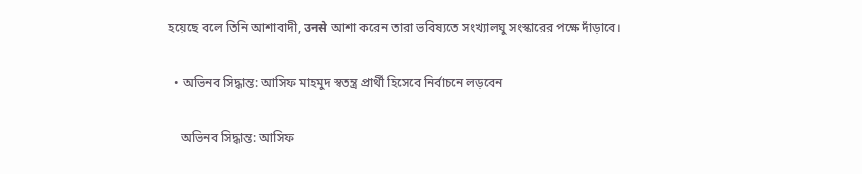হয়েছে বলে তিনি আশাবাদী, उनसे আশা করেন তারা ভবিষ্যতে সংখ্যালঘু সংস্কারের পক্ষে দাঁড়াবে।

  • অভিনব সিদ্ধান্ত: আসিফ মাহমুদ স্বতন্ত্র প্রার্থী হিসেবে নির্বাচনে লড়বেন

    অভিনব সিদ্ধান্ত: আসিফ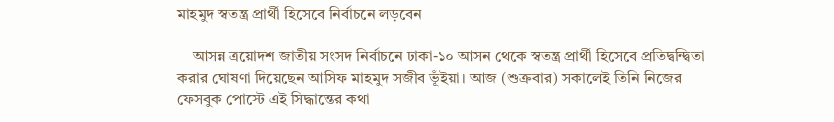মাহমুদ স্বতন্ত্র প্রার্থী হিসেবে নির্বাচনে লড়বেন

    আসন্ন ত্রয়োদশ জাতীয় সংসদ নির্বাচনে ঢাকা-১০ আসন থেকে স্বতন্ত্র প্রার্থী হিসেবে প্রতিদ্বন্দ্বিতা করার ঘোষণা দিয়েছেন আসিফ মাহমুদ সজীব ভূঁইয়া। আজ (শুক্রবার) সকালেই তিনি নিজের ফেসবুক পোস্টে এই সিদ্ধান্তের কথা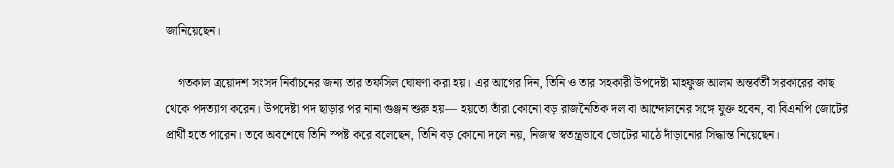জানিয়েছেন।

    গতকাল ত্রয়োদশ সংসদ নির্বাচনের জন্য তার তফসিল ঘোষণা করা হয়। এর আগের দিন, তিনি ও তার সহকারী উপদেষ্টা মাহফুজ আলম অন্তর্বর্তী সরকারের কাছ থেকে পদত্যাগ করেন। উপদেষ্টা পদ ছাড়ার পর নানা গুঞ্জন শুরু হয়— হয়তো তাঁরা কোনো বড় রাজনৈতিক দল বা আন্দোলনের সঙ্গে যুক্ত হবেন, বা বিএনপি জোটের প্রার্থী হতে পারেন। তবে অবশেষে তিনি স্পষ্ট করে বলেছেন, তিনি বড় কোনো দলে নয়, নিজস্ব স্বতন্ত্রভাবে ভোটের মাঠে দাঁড়ানোর সিদ্ধান্ত নিয়েছেন।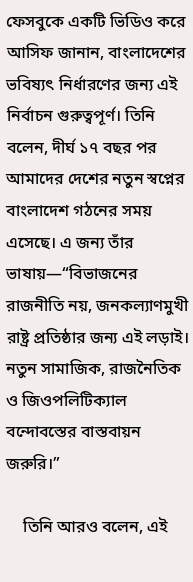ফেসবুকে একটি ভিডিও করে আসিফ জানান, বাংলাদেশের ভবিষ্যৎ নির্ধারণের জন্য এই নির্বাচন গুরুত্বপূর্ণ। তিনি বলেন, দীর্ঘ ১৭ বছর পর আমাদের দেশের নতুন স্বপ্নের বাংলাদেশ গঠনের সময় এসেছে। এ জন্য তাঁর ভাষায়—“বিভাজনের রাজনীতি নয়, জনকল্যাণমুখী রাষ্ট্র প্রতিষ্ঠার জন্য এই লড়াই। নতুন সামাজিক, রাজনৈতিক ও জিওপলিটিক্যাল বন্দোবস্তের বাস্তবায়ন জরুরি।”

    তিনি আরও বলেন, এই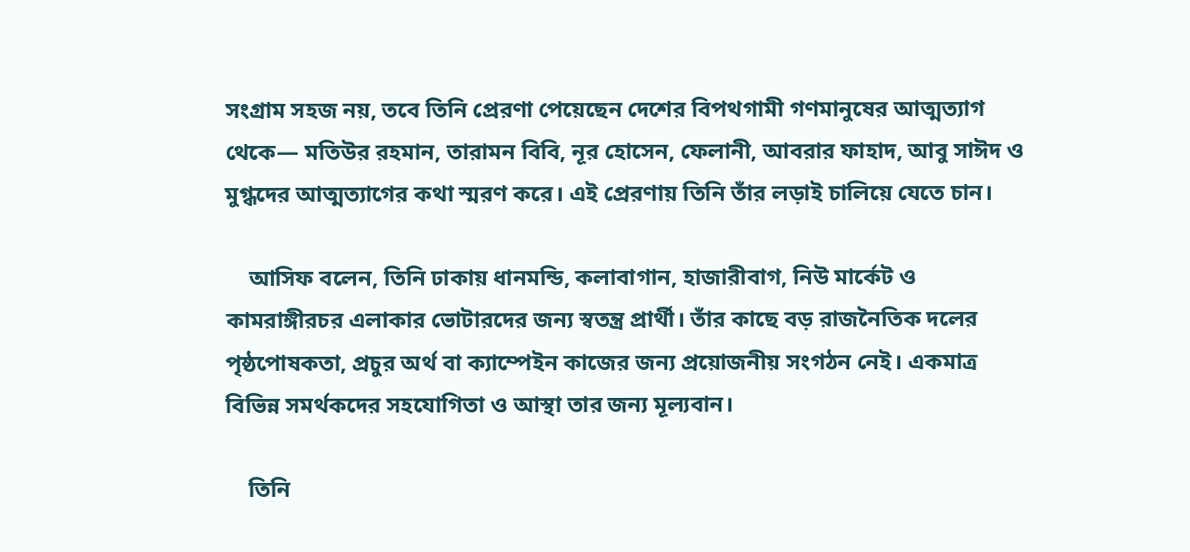সংগ্রাম সহজ নয়, তবে তিনি প্রেরণা পেয়েছেন দেশের বিপথগামী গণমানুষের আত্মত্যাগ থেকে— মতিউর রহমান, তারামন বিবি, নূর হোসেন, ফেলানী, আবরার ফাহাদ, আবু সাঈদ ও মুগ্ধদের আত্মত্যাগের কথা স্মরণ করে। এই প্রেরণায় তিনি তাঁর লড়াই চালিয়ে যেতে চান।

    আসিফ বলেন, তিনি ঢাকায় ধানমন্ডি, কলাবাগান, হাজারীবাগ, নিউ মার্কেট ও কামরাঙ্গীরচর এলাকার ভোটারদের জন্য স্বতন্ত্র প্রার্থী। তাঁর কাছে বড় রাজনৈতিক দলের পৃষ্ঠপোষকতা, প্রচুর অর্থ বা ক্যাম্পেইন কাজের জন্য প্রয়োজনীয় সংগঠন নেই। একমাত্র বিভিন্ন সমর্থকদের সহযোগিতা ও আস্থা তার জন্য মূল্যবান।

    তিনি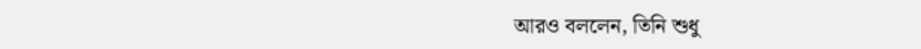আরও বললেন, তিনি শুধু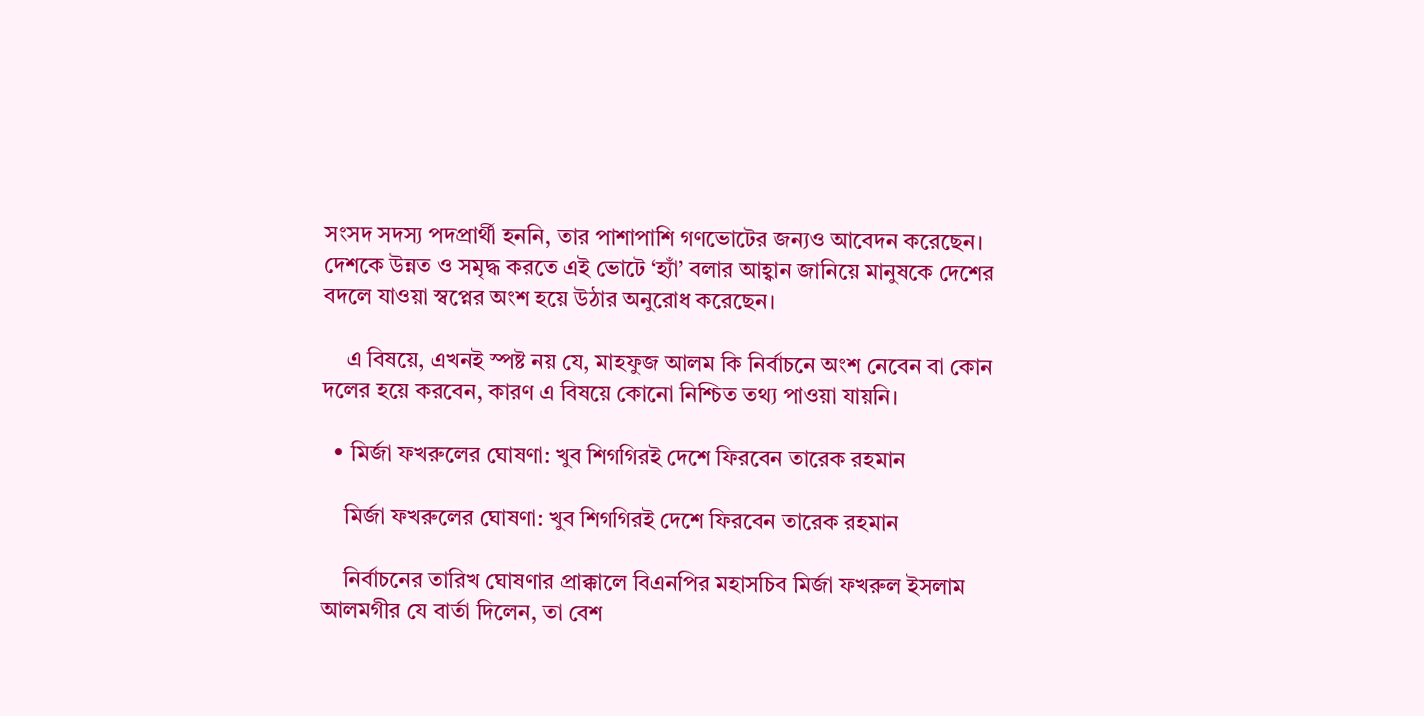সংসদ সদস্য পদপ্রার্থী হননি, তার পাশাপাশি গণভোটের জন্যও আবেদন করেছেন। দেশকে উন্নত ও সমৃদ্ধ করতে এই ভোটে ‘হ্যাঁ’ বলার আহ্বান জানিয়ে মানুষকে দেশের বদলে যাওয়া স্বপ্নের অংশ হয়ে উঠার অনুরোধ করেছেন।

    এ বিষয়ে, এখনই স্পষ্ট নয় যে, মাহফুজ আলম কি নির্বাচনে অংশ নেবেন বা কোন দলের হয়ে করবেন, কারণ এ বিষয়ে কোনো নিশ্চিত তথ্য পাওয়া যায়নি।

  • মির্জা ফখরুলের ঘোষণা: খুব শিগগিরই দেশে ফিরবেন তারেক রহমান

    মির্জা ফখরুলের ঘোষণা: খুব শিগগিরই দেশে ফিরবেন তারেক রহমান

    নির্বাচনের তারিখ ঘোষণার প্রাক্কালে বিএনপির মহাসচিব মির্জা ফখরুল ইসলাম আলমগীর যে বার্তা দিলেন, তা বেশ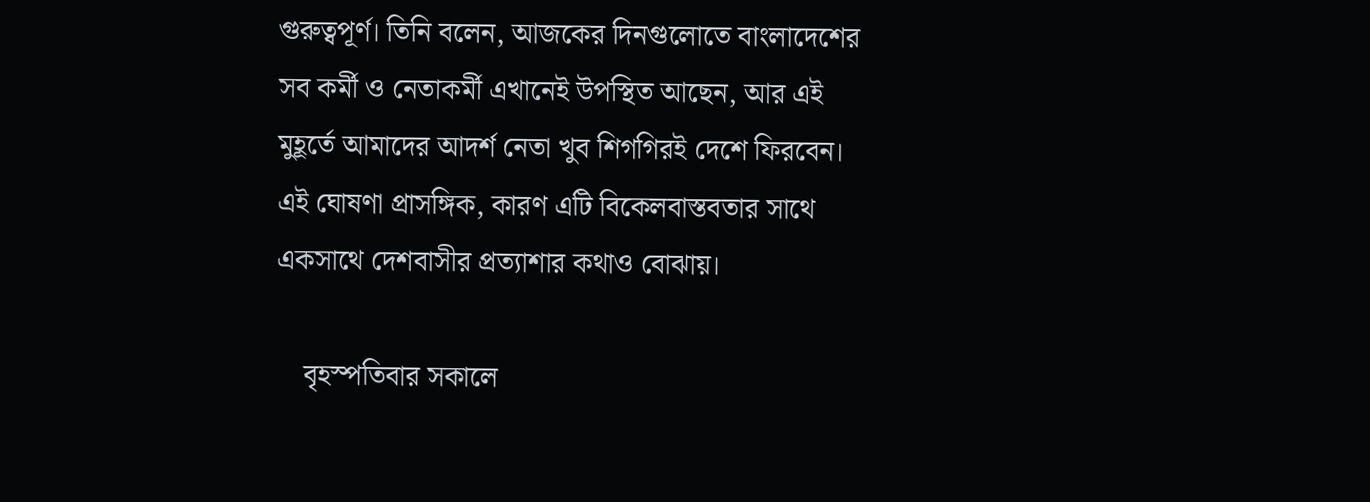গুরুত্বপূর্ণ। তিনি বলেন, আজকের দিনগুলোতে বাংলাদেশের সব কর্মী ও নেতাকর্মী এখানেই উপস্থিত আছেন, আর এই মুহূর্তে আমাদের আদর্শ নেতা খুব শিগগিরই দেশে ফিরবেন। এই ঘোষণা প্রাসঙ্গিক, কারণ এটি বিকেলবাস্তবতার সাথে একসাথে দেশবাসীর প্রত্যাশার কথাও বোঝায়।

    বৃহস্পতিবার সকালে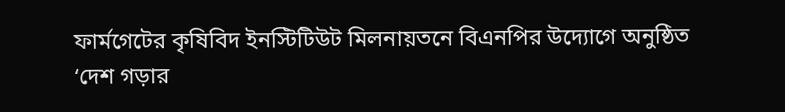ফার্মগেটের কৃষিবিদ ইনস্টিটিউট মিলনায়তনে বিএনপির উদ্যোগে অনুষ্ঠিত ‘দেশ গড়ার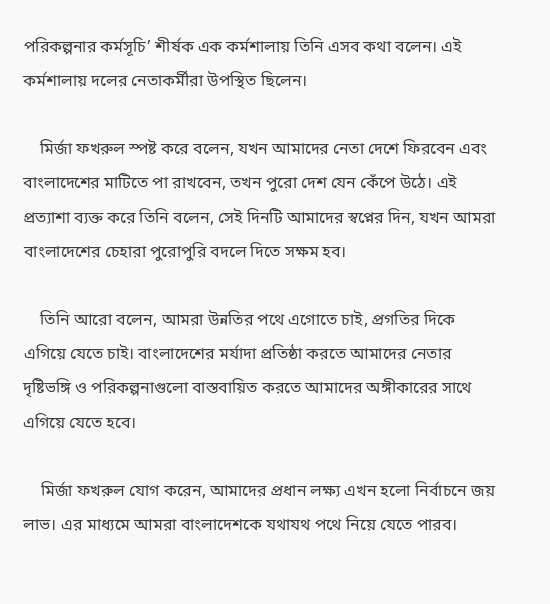পরিকল্পনার কর্মসূচি’ শীর্ষক এক কর্মশালায় তিনি এসব কথা বলেন। এই কর্মশালায় দলের নেতাকর্মীরা উপস্থিত ছিলেন।

    মির্জা ফখরুল স্পষ্ট করে বলেন, যখন আমাদের নেতা দেশে ফিরবেন এবং বাংলাদেশের মাটিতে পা রাখবেন, তখন পুরো দেশ যেন কেঁপে উঠে। এই প্রত্যাশা ব্যক্ত করে তিনি বলেন, সেই দিনটি আমাদের স্বপ্নের দিন, যখন আমরা বাংলাদেশের চেহারা পুরোপুরি বদলে দিতে সক্ষম হব।

    তিনি আরো বলেন, আমরা উন্নতির পথে এগোতে চাই, প্রগতির দিকে এগিয়ে যেতে চাই। বাংলাদেশের মর্যাদা প্রতিষ্ঠা করতে আমাদের নেতার দৃষ্টিভঙ্গি ও পরিকল্পনাগুলো বাস্তবায়িত করতে আমাদের অঙ্গীকারের সাথে এগিয়ে যেতে হবে।

    মির্জা ফখরুল যোগ করেন, আমাদের প্রধান লক্ষ্য এখন হলো নির্বাচনে জয় লাভ। এর মাধ্যমে আমরা বাংলাদেশকে যথাযথ পথে নিয়ে যেতে পারব।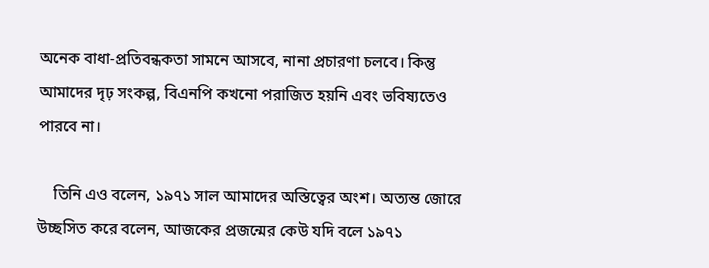অনেক বাধা-প্রতিবন্ধকতা সামনে আসবে, নানা প্রচারণা চলবে। কিন্তু আমাদের দৃঢ় সংকল্প, বিএনপি কখনো পরাজিত হয়নি এবং ভবিষ্যতেও পারবে না।

    তিনি এও বলেন, ১৯৭১ সাল আমাদের অস্তিত্বের অংশ। অত্যন্ত জোরে উচ্ছসিত করে বলেন, আজকের প্রজন্মের কেউ যদি বলে ১৯৭১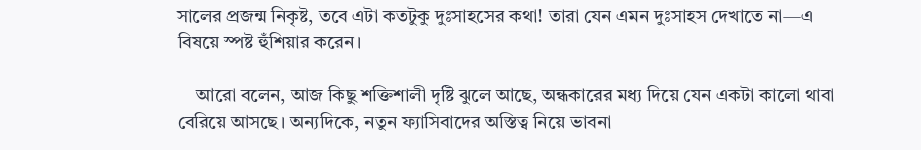সালের প্রজন্ম নিকৃষ্ট, তবে এটা কতটুকু দুঃসাহসের কথা! তারা যেন এমন দুঃসাহস দেখাতে না—এ বিষয়ে স্পষ্ট হুঁশিয়ার করেন।

    আরো বলেন, আজ কিছু শক্তিশালী দৃষ্টি ঝুলে আছে, অন্ধকারের মধ্য দিয়ে যেন একটা কালো থাবা বেরিয়ে আসছে। অন্যদিকে, নতুন ফ্যাসিবাদের অস্তিত্ব নিয়ে ভাবনা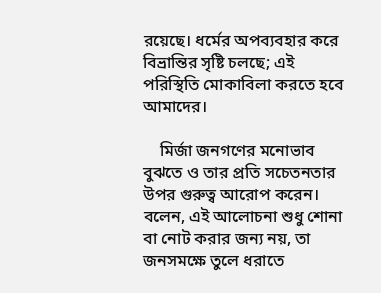রয়েছে। ধর্মের অপব্যবহার করে বিভ্রান্তির সৃষ্টি চলছে; এই পরিস্থিতি মোকাবিলা করতে হবে আমাদের।

    মির্জা জনগণের মনোভাব বুঝতে ও তার প্রতি সচেতনতার উপর গুরুত্ব আরোপ করেন। বলেন, এই আলোচনা শুধু শোনা বা নোট করার জন্য নয়, তা জনসমক্ষে তুলে ধরাতে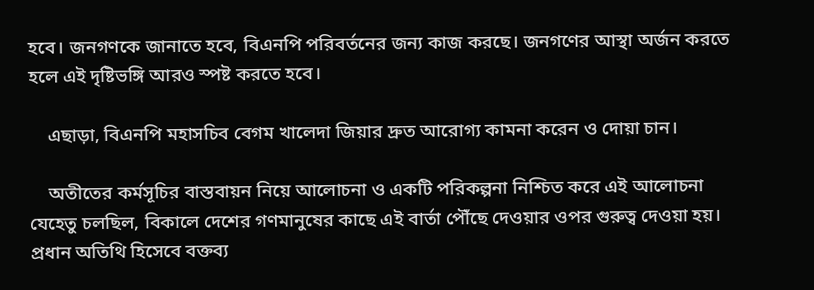হবে। জনগণকে জানাতে হবে, বিএনপি পরিবর্তনের জন্য কাজ করছে। জনগণের আস্থা অর্জন করতে হলে এই দৃষ্টিভঙ্গি আরও স্পষ্ট করতে হবে।

    এছাড়া, বিএনপি মহাসচিব বেগম খালেদা জিয়ার দ্রুত আরোগ্য কামনা করেন ও দোয়া চান।

    অতীতের কর্মসূচির বাস্তবায়ন নিয়ে আলোচনা ও একটি পরিকল্পনা নিশ্চিত করে এই আলোচনা যেহেতু চলছিল, বিকালে দেশের গণমানুষের কাছে এই বার্তা পৌঁছে দেওয়ার ওপর গুরুত্ব দেওয়া হয়। প্রধান অতিথি হিসেবে বক্তব্য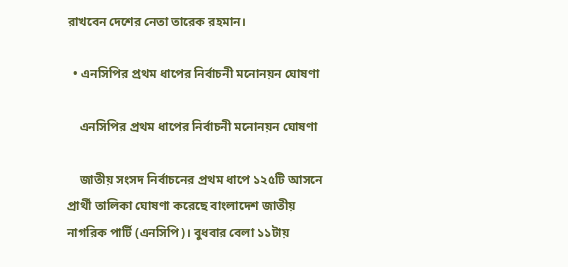রাখবেন দেশের নেতা তারেক রহমান।

  • এনসিপির প্রথম ধাপের নির্বাচনী মনোনয়ন ঘোষণা

    এনসিপির প্রথম ধাপের নির্বাচনী মনোনয়ন ঘোষণা

    জাতীয় সংসদ নির্বাচনের প্রথম ধাপে ১২৫টি আসনে প্রার্থী তালিকা ঘোষণা করেছে বাংলাদেশ জাতীয় নাগরিক পার্টি (এনসিপি)। বুধবার বেলা ১১টায়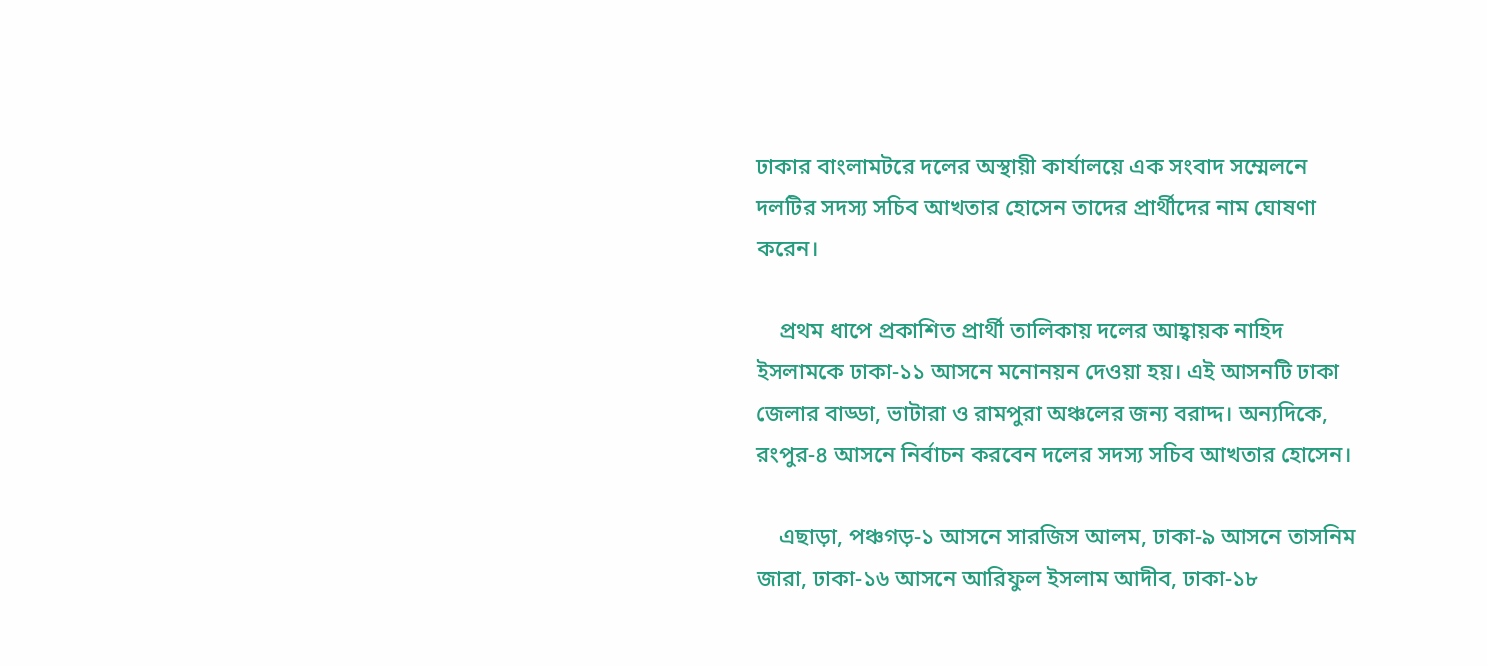ঢাকার বাংলামটরে দলের অস্থায়ী কার্যালয়ে এক সংবাদ সম্মেলনে দলটির সদস্য সচিব আখতার হোসেন তাদের প্রার্থীদের নাম ঘোষণা করেন।

    প্রথম ধাপে প্রকাশিত প্রার্থী তালিকায় দলের আহ্বায়ক নাহিদ ইসলামকে ঢাকা-১১ আসনে মনোনয়ন দেওয়া হয়। এই আসনটি ঢাকা জেলার বাড্ডা, ভাটারা ও রামপুরা অঞ্চলের জন্য বরাদ্দ। অন্যদিকে, রংপুর-৪ আসনে নির্বাচন করবেন দলের সদস্য সচিব আখতার হোসেন।

    এছাড়া, পঞ্চগড়-১ আসনে সারজিস আলম, ঢাকা-৯ আসনে তাসনিম জারা, ঢাকা-১৬ আসনে আরিফুল ইসলাম আদীব, ঢাকা-১৮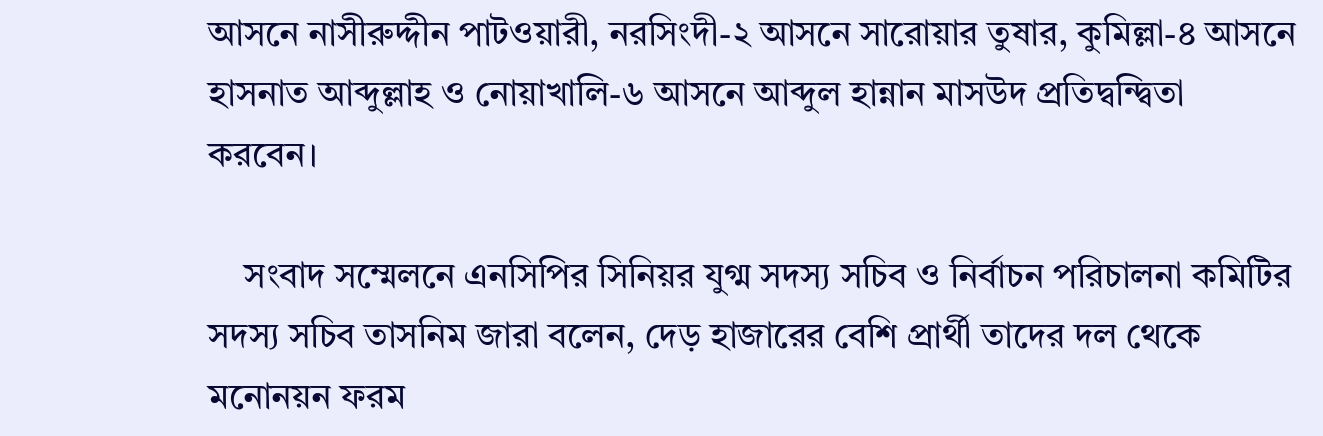আসনে নাসীরুদ্দীন পাটওয়ারী, নরসিংদী-২ আসনে সারোয়ার তুষার, কুমিল্লা-৪ আসনে হাসনাত আব্দুল্লাহ ও নোয়াখালি-৬ আসনে আব্দুল হান্নান মাসউদ প্রতিদ্বন্দ্বিতা করবেন।

    সংবাদ সম্মেলনে এনসিপির সিনিয়র যুগ্ম সদস্য সচিব ও নির্বাচন পরিচালনা কমিটির সদস্য সচিব তাসনিম জারা বলেন, দেড় হাজারের বেশি প্রার্থী তাদের দল থেকে মনোনয়ন ফরম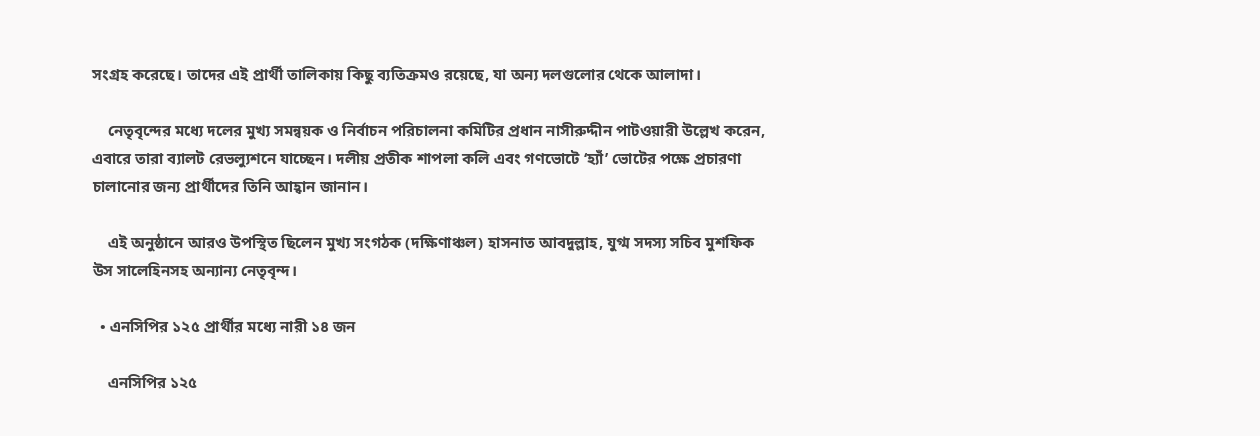সংগ্রহ করেছে। তাদের এই প্রার্থী তালিকায় কিছু ব্যতিক্রমও রয়েছে, যা অন্য দলগুলোর থেকে আলাদা।

    নেতৃবৃন্দের মধ্যে দলের মুখ্য সমন্বয়ক ও নির্বাচন পরিচালনা কমিটির প্রধান নাসীরুদ্দীন পাটওয়ারী উল্লেখ করেন, এবারে তারা ব্যালট রেভল্যুশনে যাচ্ছেন। দলীয় প্রতীক শাপলা কলি এবং গণভোটে ‘হ্যাঁ’ ভোটের পক্ষে প্রচারণা চালানোর জন্য প্রার্থীদের তিনি আহ্বান জানান।

    এই অনুষ্ঠানে আরও উপস্থিত ছিলেন মুখ্য সংগঠক (দক্ষিণাঞ্চল) হাসনাত আবদুল্লাহ, যুগ্ম সদস্য সচিব মুশফিক উস সালেহিনসহ অন্যান্য নেতৃবৃন্দ।

  • এনসিপির ১২৫ প্রার্থীর মধ্যে নারী ১৪ জন

    এনসিপির ১২৫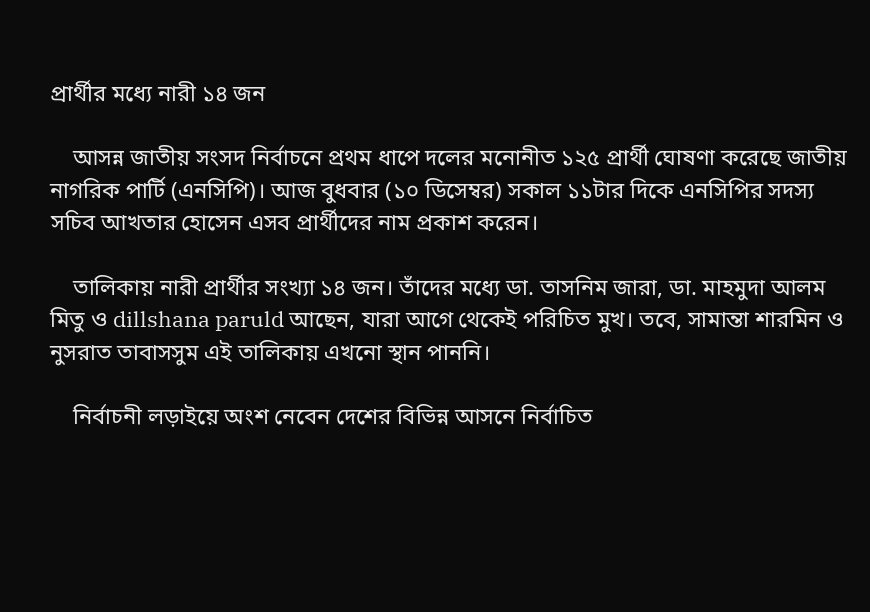প্রার্থীর মধ্যে নারী ১৪ জন

    আসন্ন জাতীয় সংসদ নির্বাচনে প্রথম ধাপে দলের মনোনীত ১২৫ প্রার্থী ঘোষণা করেছে জাতীয় নাগরিক পার্টি (এনসিপি)। আজ বুধবার (১০ ডিসেম্বর) সকাল ১১টার দিকে এনসিপির সদস্য সচিব আখতার হোসেন এসব প্রার্থীদের নাম প্রকাশ করেন।

    তালিকায় নারী প্রার্থীর সংখ্যা ১৪ জন। তাঁদের মধ্যে ডা. তাসনিম জারা, ডা. মাহমুদা আলম মিতু ও dillshana paruld আছেন, যারা আগে থেকেই পরিচিত মুখ। তবে, সামান্তা শারমিন ও নুসরাত তাবাসসুম এই তালিকায় এখনো স্থান পাননি।

    নির্বাচনী লড়াইয়ে অংশ নেবেন দেশের বিভিন্ন আসনে নির্বাচিত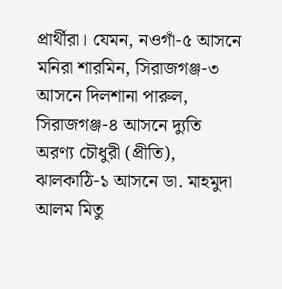প্রার্থীরা। যেমন, নওগাঁ-৫ আসনে মনিরা শারমিন, সিরাজগঞ্জ-৩ আসনে দিলশানা পারুল, সিরাজগঞ্জ-৪ আসনে দ্যুতি অরণ্য চৌধুরী (প্রীতি), ঝালকাঠি-১ আসনে ডা. মাহমুদা আলম মিতু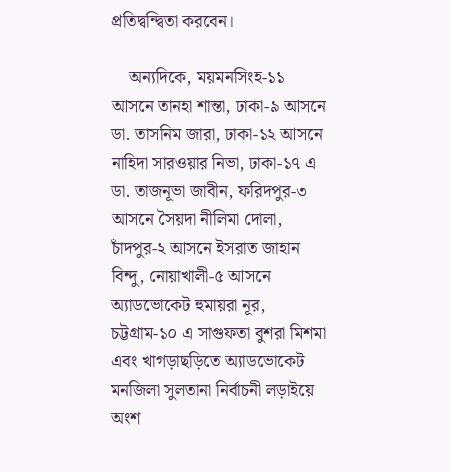প্রতিদ্বন্দ্বিতা করবেন।

    অন্যদিকে, ময়মনসিংহ-১১ আসনে তানহা শান্তা, ঢাকা-৯ আসনে ডা. তাসনিম জারা, ঢাকা-১২ আসনে নাহিদা সারওয়ার নিভা, ঢাকা-১৭ এ ডা. তাজনূভা জাবীন, ফরিদপুর-৩ আসনে সৈয়দা নীলিমা দোলা, চাঁদপুর-২ আসনে ইসরাত জাহান বিন্দু, নোয়াখালী-৫ আসনে অ্যাডভোকেট হুমায়রা নূর, চট্টগ্রাম-১০ এ সাগুফতা বুশরা মিশমা এবং খাগড়াছড়িতে অ্যাডভোকেট মনজিলা সুলতানা নির্বাচনী লড়াইয়ে অংশ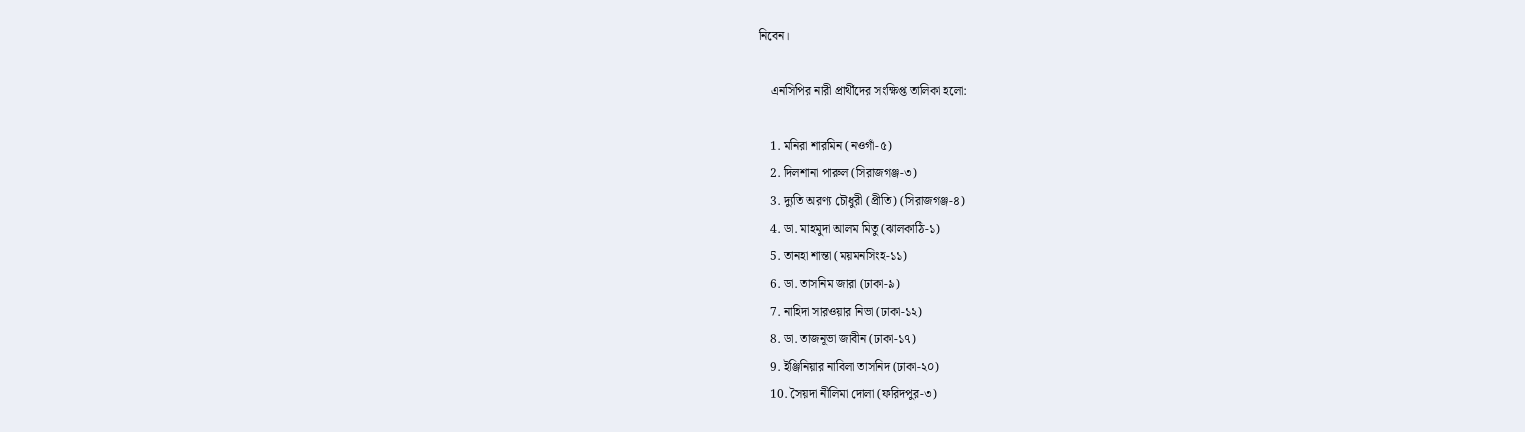নিবেন।

    এনসিপির নারী প্রার্থীদের সংক্ষিপ্ত তালিকা হলো:

    1. মনিরা শারমিন (নওগাঁ-৫)
    2. দিলশানা পারুল (সিরাজগঞ্জ-৩)
    3. দ্যুতি অরণ্য চৌধুরী (প্রীতি) (সিরাজগঞ্জ-৪)
    4. ডা. মাহমুদা আলম মিতু (ঝালকাঠি-১)
    5. তানহা শান্তা (ময়মনসিংহ-১১)
    6. ডা. তাসনিম জারা (ঢাকা-৯)
    7. নাহিদা সারওয়ার নিভা (ঢাকা-১২)
    8. ডা. তাজনূভা জাবীন (ঢাকা-১৭)
    9. ইঞ্জিনিয়ার নাবিলা তাসনিদ (ঢাকা-২০)
    10. সৈয়দা নীলিমা দোলা (ফরিদপুর-৩)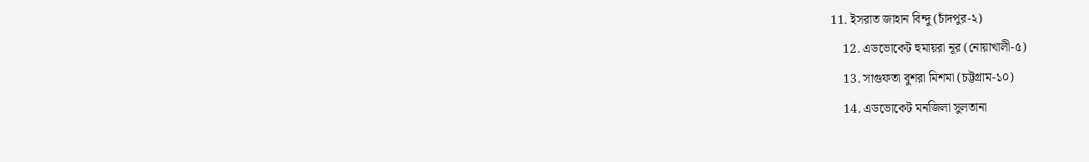11. ইসরাত জাহান বিন্দু (চাঁদপুর-২)
    12. এডভোকেট হুমায়রা নূর (নোয়াখালী-৫)
    13. সাগুফতা বুশরা মিশমা (চট্টগ্রাম-১০)
    14. এডভোকেট মনজিলা সুলতানা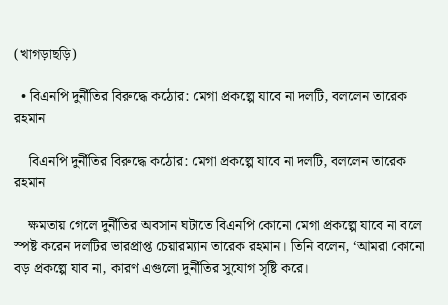(খাগড়াছড়ি)

  • বিএনপি দুর্নীতির বিরুদ্ধে কঠোর: মেগা প্রকল্পে যাবে না দলটি, বললেন তারেক রহমান

    বিএনপি দুর্নীতির বিরুদ্ধে কঠোর: মেগা প্রকল্পে যাবে না দলটি, বললেন তারেক রহমান

    ক্ষমতায় গেলে দুর্নীতির অবসান ঘটাতে বিএনপি কোনো মেগা প্রকল্পে যাবে না বলে স্পষ্ট করেন দলটির ভারপ্রাপ্ত চেয়ারম্যান তারেক রহমান। তিনি বলেন, ‘আমরা কোনো বড় প্রকল্পে যাব না, কারণ এগুলো দুর্নীতির সুযোগ সৃষ্টি করে।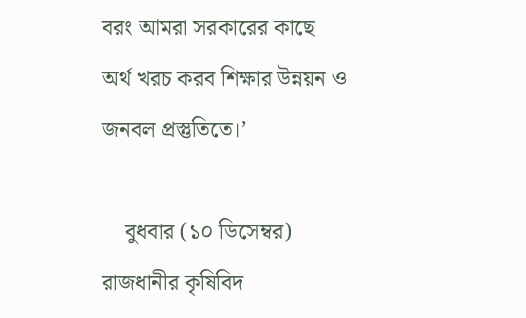বরং আমরা সরকারের কাছে অর্থ খরচ করব শিক্ষার উন্নয়ন ও জনবল প্রস্তুতিতে।’

    বুধবার (১০ ডিসেম্বর) রাজধানীর কৃষিবিদ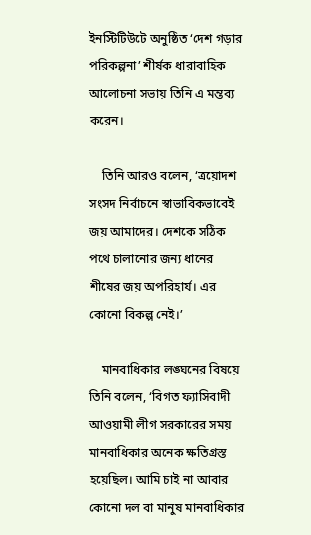ইনস্টিটিউটে অনুষ্ঠিত ‘দেশ গড়ার পরিকল্পনা’ শীর্ষক ধারাবাহিক আলোচনা সভায় তিনি এ মন্তব্য করেন।

    তিনি আরও বলেন, ‘ত্রয়োদশ সংসদ নির্বাচনে স্বাভাবিকভাবেই জয় আমাদের। দেশকে সঠিক পথে চালানোর জন্য ধানের শীষের জয় অপরিহার্য। এর কোনো বিকল্প নেই।’

    মানবাধিকার লঙ্ঘনের বিষয়ে তিনি বলেন, ‘বিগত ফ্যাসিবাদী আওয়ামী লীগ সরকারের সময় মানবাধিকার অনেক ক্ষতিগ্রস্ত হয়েছিল। আমি চাই না আবার কোনো দল বা মানুষ মানবাধিকার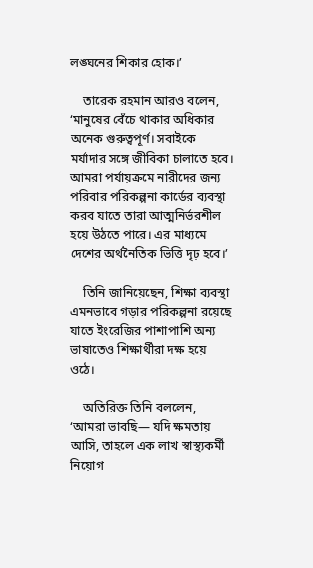লঙ্ঘনের শিকার হোক।’

    তারেক রহমান আরও বলেন, ‘মানুষের বেঁচে থাকার অধিকার অনেক গুরুত্বপূর্ণ। সবাইকে মর্যাদার সঙ্গে জীবিকা চালাতে হবে। আমরা পর্যায়ক্রমে নারীদের জন্য পরিবার পরিকল্পনা কার্ডের ব্যবস্থা করব যাতে তারা আত্মনির্ভরশীল হয়ে উঠতে পারে। এর মাধ্যমে দেশের অর্থনৈতিক ভিত্তি দৃঢ় হবে।’

    তিনি জানিয়েছেন, শিক্ষা ব্যবস্থা এমনভাবে গড়ার পরিকল্পনা রয়েছে যাতে ইংরেজির পাশাপাশি অন্য ভাষাতেও শিক্ষার্থীরা দক্ষ হয়ে ওঠে।

    অতিরিক্ত তিনি বললেন, ‘আমরা ভাবছি— যদি ক্ষমতায় আসি, তাহলে এক লাখ স্বাস্থ্যকর্মী নিয়োগ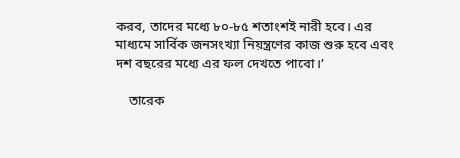করব, তাদের মধ্যে ৮০-৮৫ শতাংশই নারী হবে। এর মাধ্যমে সার্বিক জনসংখ্যা নিয়ন্ত্রণের কাজ শুরু হবে এবং দশ বছরের মধ্যে এর ফল দেখতে পাবো।’

    তারেক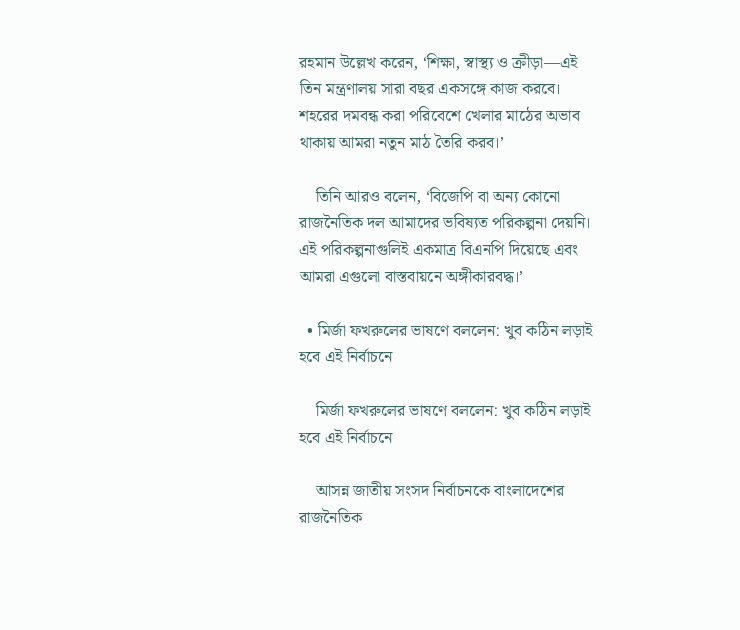রহমান উল্লেখ করেন, ‘শিক্ষা, স্বাস্থ্য ও ক্রীড়া—এই তিন মন্ত্রণালয় সারা বছর একসঙ্গে কাজ করবে। শহরের দমবন্ধ করা পরিবেশে খেলার মাঠের অভাব থাকায় আমরা নতুন মাঠ তৈরি করব।’

    তিনি আরও বলেন, ‘বিজেপি বা অন্য কোনো রাজনৈতিক দল আমাদের ভবিষ্যত পরিকল্পনা দেয়নি। এই পরিকল্পনাগুলিই একমাত্র বিএনপি দিয়েছে এবং আমরা এগুলো বাস্তবায়নে অঙ্গীকারবদ্ধ।’

  • মির্জা ফখরুলের ভাষণে বললেন: খুব কঠিন লড়াই হবে এই নির্বাচনে

    মির্জা ফখরুলের ভাষণে বললেন: খুব কঠিন লড়াই হবে এই নির্বাচনে

    আসন্ন জাতীয় সংসদ নির্বাচনকে বাংলাদেশের রাজনৈতিক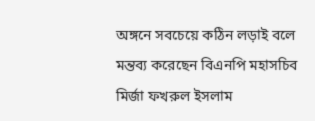অঙ্গনে সবচেয়ে কঠিন লড়াই বলে মন্তব্য করেছেন বিএনপি মহাসচিব মির্জা ফখরুল ইসলাম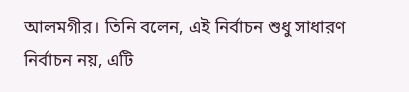আলমগীর। তিনি বলেন, এই নির্বাচন শুধু সাধারণ নির্বাচন নয়, এটি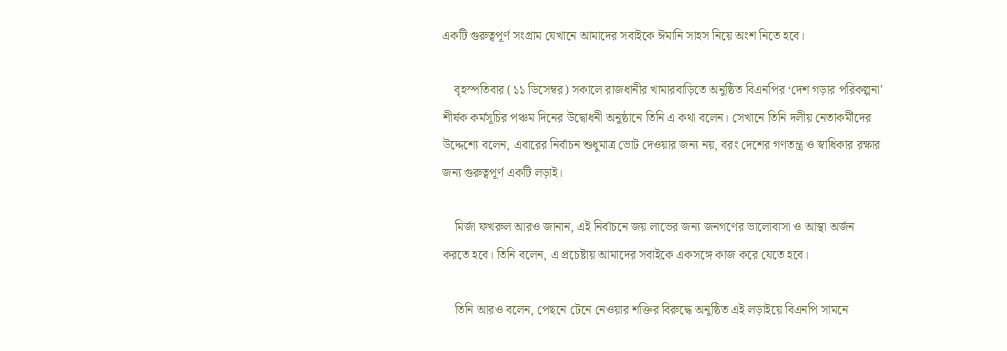একটি গুরুত্বপূর্ণ সংগ্রাম যেখানে আমাদের সবাইকে ঈমানি সাহস নিয়ে অংশ নিতে হবে।

    বৃহস্পতিবার (১১ ডিসেম্বর) সকালে রাজধানীর খামারবাড়িতে অনুষ্ঠিত বিএনপির ‘দেশ গড়ার পরিকল্পনা’ শীর্ষক কর্মসূচির পঞ্চম দিনের উদ্বোধনী অনুষ্ঠানে তিনি এ কথা বলেন। সেখানে তিনি দলীয় নেতাকর্মীদের উদ্দেশ্যে বলেন, এবারের নির্বাচন শুধুমাত্র ভোট দেওয়ার জন্য নয়, বরং দেশের গণতন্ত্র ও স্বাধিকার রক্ষার জন্য গুরুত্বপূর্ণ একটি লড়াই।

    মির্জা ফখরুল আরও জানান, এই নির্বাচনে জয় লাভের জন্য জনগণের ভালোবাসা ও আস্থা অর্জন করতে হবে। তিনি বলেন, এ প্রচেষ্টায় আমাদের সবাইকে একসঙ্গে কাজ করে যেতে হবে।

    তিনি আরও বলেন, পেছনে টেনে নেওয়ার শক্তির বিরুদ্ধে অনুষ্ঠিত এই লড়াইয়ে বিএনপি সামনে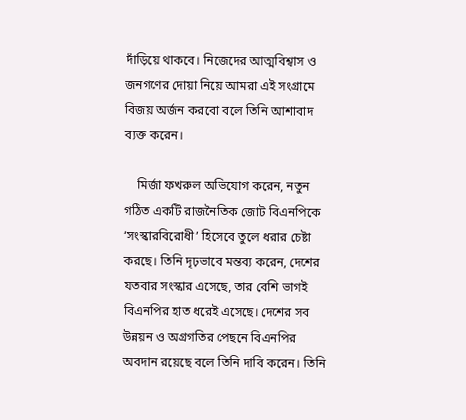দাঁড়িয়ে থাকবে। নিজেদের আত্মবিশ্বাস ও জনগণের দোয়া নিয়ে আমরা এই সংগ্রামে বিজয় অর্জন করবো বলে তিনি আশাবাদ ব্যক্ত করেন।

    মির্জা ফখরুল অভিযোগ করেন, নতুন গঠিত একটি রাজনৈতিক জোট বিএনপিকে ‘সংস্কারবিরোধী’ হিসেবে তুলে ধরার চেষ্টা করছে। তিনি দৃঢ়ভাবে মন্তব্য করেন, দেশের যতবার সংস্কার এসেছে, তার বেশি ভাগই বিএনপির হাত ধরেই এসেছে। দেশের সব উন্নয়ন ও অগ্রগতির পেছনে বিএনপির অবদান রয়েছে বলে তিনি দাবি করেন। তিনি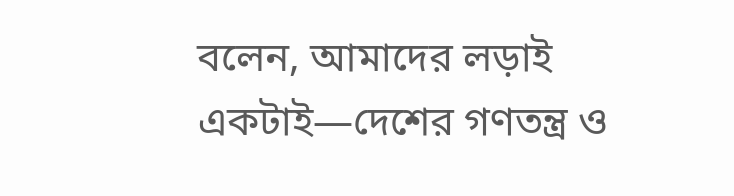বলেন, আমাদের লড়াই একটাই—দেশের গণতন্ত্র ও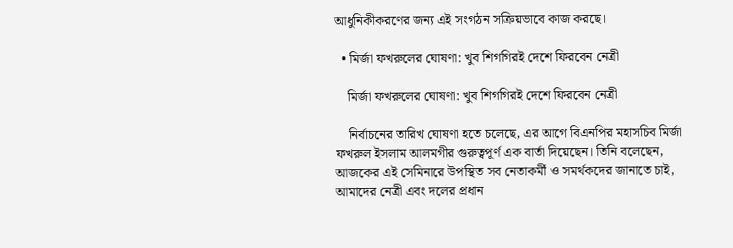আধুনিকীকরণের জন্য এই সংগঠন সক্রিয়ভাবে কাজ করছে।

  • মির্জা ফখরুলের ঘোষণা: খুব শিগগিরই দেশে ফিরবেন নেত্রী

    মির্জা ফখরুলের ঘোষণা: খুব শিগগিরই দেশে ফিরবেন নেত্রী

    নির্বাচনের তারিখ ঘোষণা হতে চলেছে, এর আগে বিএনপির মহাসচিব মির্জা ফখরুল ইসলাম আলমগীর গুরুত্বপূর্ণ এক বার্তা দিয়েছেন। তিনি বলেছেন, আজকের এই সেমিনারে উপস্থিত সব নেতাকর্মী ও সমর্থকদের জানাতে চাই, আমাদের নেত্রী এবং দলের প্রধান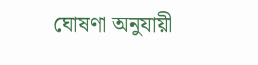ঘোষণা অনুযায়ী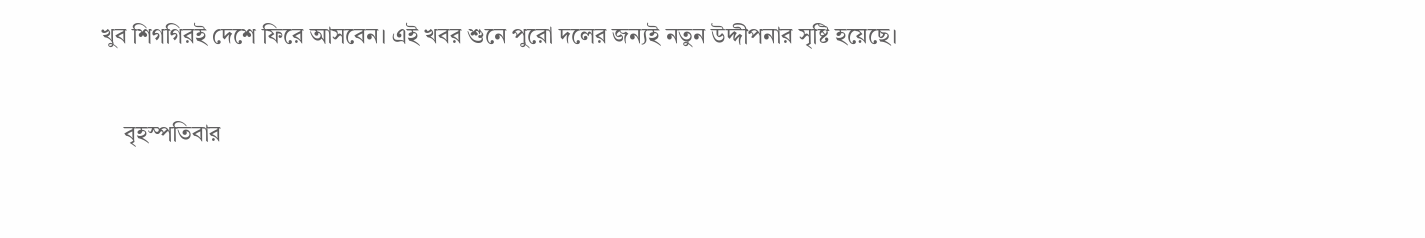খুব শিগগিরই দেশে ফিরে আসবেন। এই খবর শুনে পুরো দলের জন্যই নতুন উদ্দীপনার সৃষ্টি হয়েছে।

    বৃহস্পতিবার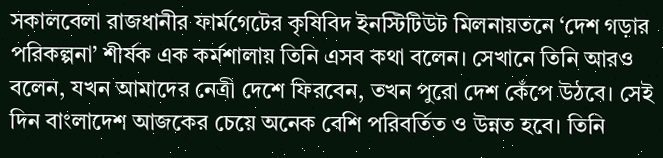সকালবেলা রাজধানীর ফার্মগেটের কৃষিবিদ ইনস্টিটিউট মিলনায়তনে ‘দেশ গড়ার পরিকল্পনা’ শীর্ষক এক কর্মশালায় তিনি এসব কথা বলেন। সেখানে তিনি আরও বলেন, যখন আমাদের নেত্রী দেশে ফিরবেন, তখন পুরো দেশ কেঁপে উঠবে। সেই দিন বাংলাদেশ আজকের চেয়ে অনেক বেশি পরিবর্তিত ও উন্নত হবে। তিনি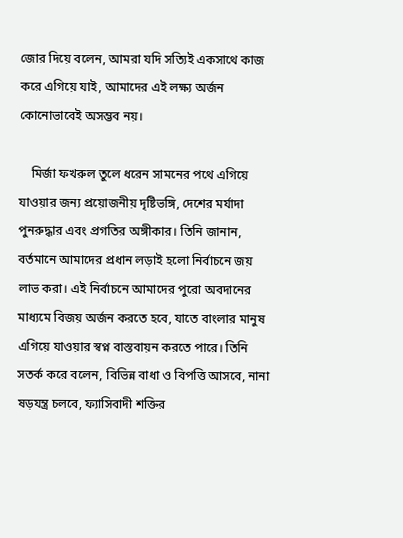জোর দিয়ে বলেন, আমরা যদি সত্যিই একসাথে কাজ করে এগিয়ে যাই, আমাদের এই লক্ষ্য অর্জন কোনোভাবেই অসম্ভব নয়।

    মির্জা ফখরুল তুলে ধরেন সামনের পথে এগিয়ে যাওয়ার জন্য প্রয়োজনীয় দৃষ্টিভঙ্গি, দেশের মর্যাদা পুনরুদ্ধার এবং প্রগতির অঙ্গীকার। তিনি জানান, বর্তমানে আমাদের প্রধান লড়াই হলো নির্বাচনে জয় লাভ করা। এই নির্বাচনে আমাদের পুরো অবদানের মাধ্যমে বিজয় অর্জন করতে হবে, যাতে বাংলার মানুষ এগিয়ে যাওয়ার স্বপ্ন বাস্তবায়ন করতে পারে। তিনি সতর্ক করে বলেন, বিভিন্ন বাধা ও বিপত্তি আসবে, নানা ষড়যন্ত্র চলবে, ফ্যাসিবাদী শক্তির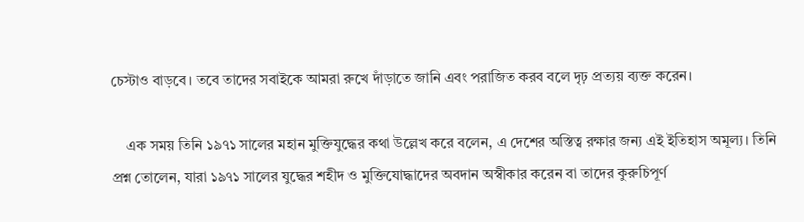চেস্টাও বাড়বে। তবে তাদের সবাইকে আমরা রুখে দাঁড়াতে জানি এবং পরাজিত করব বলে দৃঢ় প্রত্যয় ব্যক্ত করেন।

    এক সময় তিনি ১৯৭১ সালের মহান মুক্তিযুদ্ধের কথা উল্লেখ করে বলেন, এ দেশের অস্তিত্ব রক্ষার জন্য এই ইতিহাস অমূল্য। তিনি প্রশ্ন তোলেন, যারা ১৯৭১ সালের যুদ্ধের শহীদ ও মুক্তিযোদ্ধাদের অবদান অস্বীকার করেন বা তাদের কুরুচিপূর্ণ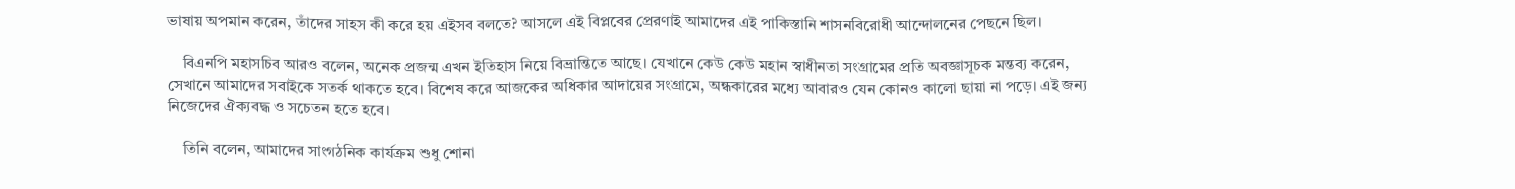ভাষায় অপমান করেন, তাঁদের সাহস কী করে হয় এইসব বলতে? আসলে এই বিপ্লবের প্রেরণাই আমাদের এই পাকিস্তানি শাসনবিরোধী আন্দোলনের পেছনে ছিল।

    বিএনপি মহাসচিব আরও বলেন, অনেক প্রজন্ম এখন ইতিহাস নিয়ে বিভ্রান্তিতে আছে। যেখানে কেউ কেউ মহান স্বাধীনতা সংগ্রামের প্রতি অবজ্ঞাসূচক মন্তব্য করেন, সেখানে আমাদের সবাইকে সতর্ক থাকতে হবে। বিশেষ করে আজকের অধিকার আদায়ের সংগ্রামে, অন্ধকারের মধ্যে আবারও যেন কোনও কালো ছায়া না পড়ে। এই জন্য নিজেদের ঐক্যবদ্ধ ও সচেতন হতে হবে।

    তিনি বলেন, আমাদের সাংগঠনিক কার্যক্রম শুধু শোনা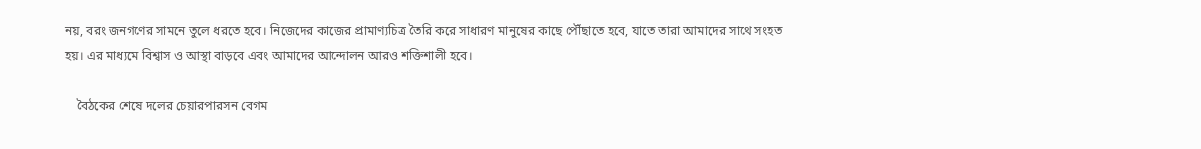নয়, বরং জনগণের সামনে তুলে ধরতে হবে। নিজেদের কাজের প্রামাণ্যচিত্র তৈরি করে সাধারণ মানুষের কাছে পৌঁছাতে হবে, যাতে তারা আমাদের সাথে সংহত হয়। এর মাধ্যমে বিশ্বাস ও আস্থা বাড়বে এবং আমাদের আন্দোলন আরও শক্তিশালী হবে।

    বৈঠকের শেষে দলের চেয়ারপারসন বেগম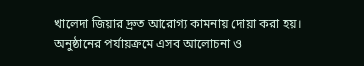খালেদা জিয়ার দ্রুত আরোগ্য কামনায় দোয়া করা হয়। অনুষ্ঠানের পর্যায়ক্রমে এসব আলোচনা ও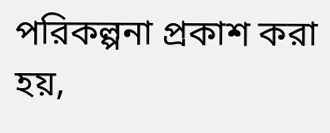পরিকল্পনা প্রকাশ করা হয়,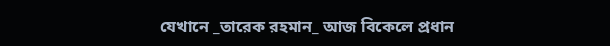যেখানে _তারেক রহমান_ আজ বিকেলে প্রধান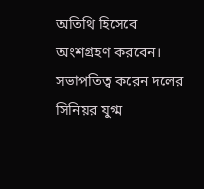অতিথি হিসেবে অংশগ্রহণ করবেন। সভাপতিত্ব করেন দলের সিনিয়র যুগ্ম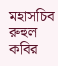মহাসচিব রুহুল কবির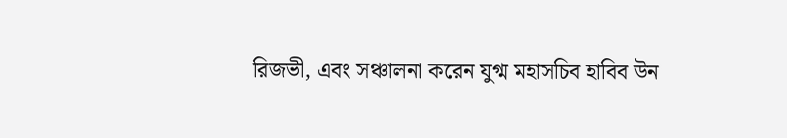রিজভী, এবং সঞ্চালনা করেন যুগ্ম মহাসচিব হাবিব উন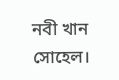নবী খান সোহেল।